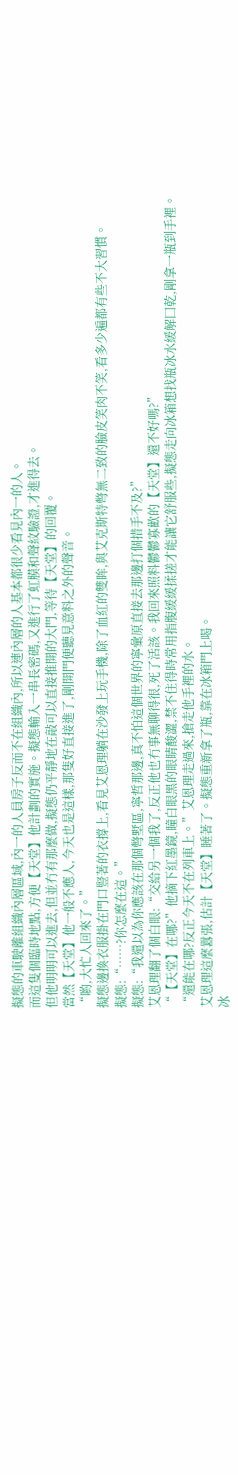擬態的車駛離組織內層區域,內一的人員房子反而不在組織內,所以連內層的人基本都很少看見內一的人。
而這隻個臨時地點,方便【天堂】他計劃的實施。擬態輸入一串長密碼,又進行了虹膜和聲紋驗證,才進得去。
但他明明可以進去,但並冇有那麼做,擬態仍平靜地在敲可以直接推開的大門,等待【天堂】的回覆。
當然【天堂】他一般不應人,今天也是這樣,那隻好直接進了,剛開門便聽見意料之外的聲音。
“喲,大忙人回來了。”
擬態邊換衣服掛在門口豎著的衣撐上,看見艾恩理躺在沙發上玩手機,除了血紅的雙眸,與艾克斯特彆無二致的臉皮笑肉不笑,看多少遍都有些不大習慣。
擬態:“……?你怎麼在這。”
擬態:“我還以為你應該在那個彆墅區,寧哲那邊,真不怕這個世界的寧彙原直接去那邊打個措手不及?”
艾恩理翻了個白眼:“交給另一個我了,反正他也冇事無聊得很,死了活該。我回來照料鬱鬱寡歡的【天堂】還不好嗎?”
“【天堂】在哪?”他摘下紅墨鏡,瞳白眼黑的眼睛酸澀,禁不住得時常用指腹緩緩揉搓才能讓它舒服些,擬態走向冰箱想找瓶冰水緩解囗乾,剛拿一瓶到手裡。
“還能在哪?反正今天不在列車上。”艾恩理走過來,搶走他手裡的水。
艾恩理這麼囂張,估計【天堂】睡著了。擬態重新拿了瓶,靠在冰箱門上喝。
冰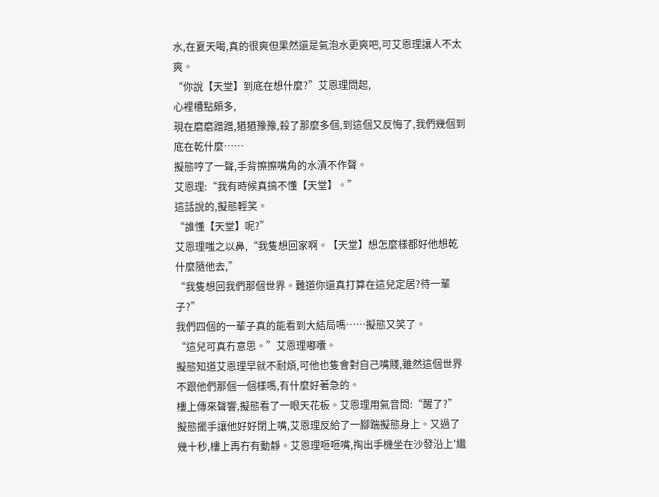水,在夏天喝,真的很爽但果然還是氣泡水更爽吧,可艾恩理讓人不太爽。
“你說【天堂】到底在想什麼?”艾恩理問起,
心裡槽點頗多,
現在磨磨蹭蹭,猶猶豫豫,殺了那麼多個,到這個又反悔了,我們幾個到底在乾什麼……
擬態哼了一聲,手背擦擦嘴角的水漬不作聲。
艾恩理:“我有時候真搞不懂【天堂】。”
這話說的,擬態輕笑。
“誰懂【天堂】呢?”
艾恩理嗤之以鼻,“我隻想回家啊。【天堂】想怎麼樣都好他想乾什麼隨他去,”
“我隻想回我們那個世界。難道你還真打算在這兒定居?待一輩子?”
我們四個的一輩子真的能看到大結局嗎……擬態又笑了。
“這兒可真冇意思。”艾恩理嘟囔。
擬態知道艾恩理早就不耐煩,可他也隻會對自己嘴賤,雖然這個世界不跟他們那個一個樣嗎,有什麼好著急的。
樓上傳來聲響,擬態看了一眼天花板。艾恩理用氣音問:“醒了?”
擬態擺手讓他好好閉上嘴,艾恩理反給了一腳踹擬態身上。又過了幾十秒,樓上再冇有動靜。艾恩理咂咂嘴,掏出手機坐在沙發沿上′繼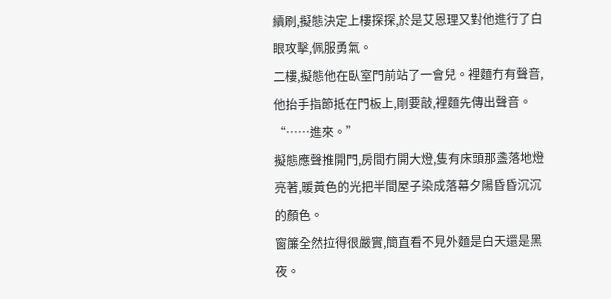續刷,擬態決定上樓探探,於是艾恩理又對他進行了白眼攻擊,佩服勇氣。
二樓,擬態他在臥室門前站了一會兒。裡麵冇有聲音,他抬手指節抵在門板上,剛要敲,裡麵先傳出聲音。
“……進來。”
擬態應聲推開門,房間冇開大燈,隻有床頭那盞落地燈亮著,暖黃色的光把半間屋子染成落幕夕陽昏昏沉沉的顏色。
窗簾全然拉得很嚴實,簡直看不見外麵是白天還是黑夜。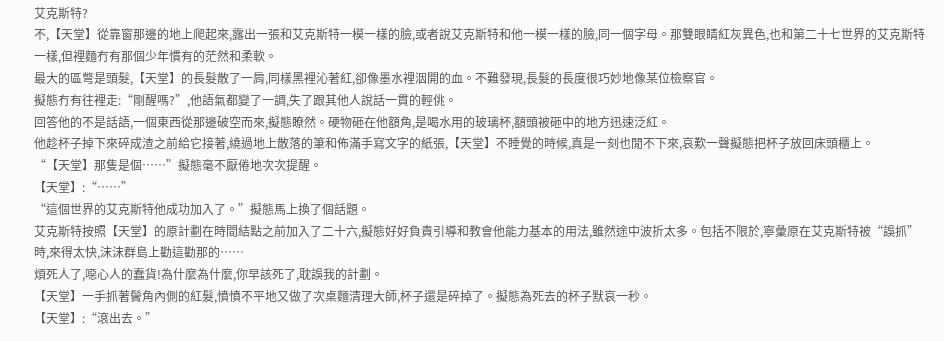艾克斯特?
不,【天堂】從靠窗那邊的地上爬起來,露出一張和艾克斯特一模一樣的臉,或者說艾克斯特和他一模一樣的臉,同一個字母。那雙眼睛紅灰異色,也和第二十七世界的艾克斯特一樣,但裡麵冇有那個少年慣有的茫然和柔軟。
最大的區彆是頭髮,【天堂】的長髮散了一肩,同樣黑裡沁著紅,卻像墨水裡洇開的血。不難發現,長髮的長度很巧妙地像某位檢察官。
擬態冇有往裡走:“剛醒嗎?”,他語氣都變了一調,失了跟其他人說話一貫的輕佻。
回答他的不是話語,一個東西從那邊破空而來,擬態瞭然。硬物砸在他額角,是喝水用的玻璃杯,額頭被砸中的地方迅速泛紅。
他趁杯子掉下來碎成渣之前給它接著,繞過地上散落的筆和佈滿手寫文字的紙張,【天堂】不睡覺的時候,真是一刻也閒不下來,哀歎一聲擬態把杯子放回床頭櫃上。
“【天堂】那隻是個……”擬態毫不厭倦地次次提醒。
【天堂】:“……”
“這個世界的艾克斯特他成功加入了。”擬態馬上換了個話題。
艾克斯特按照【天堂】的原計劃在時間結點之前加入了二十六,擬態好好負責引導和教會他能力基本的用法,雖然途中波折太多。包括不限於,寧彙原在艾克斯特被“誤抓”時,來得太快,沫沫群島上勸這勸那的……
煩死人了,噁心人的蠢貨!為什麼為什麼,你早該死了,耽誤我的計劃。
【天堂】一手抓著鬢角內側的紅髮,憤憤不平地又做了次桌麵清理大師,杯子還是碎掉了。擬態為死去的杯子默哀一秒。
【天堂】:“滾出去。”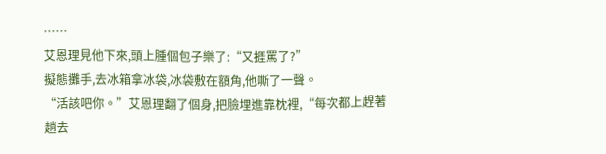……
艾恩理見他下來,頭上腫個包子樂了:“又捱罵了?”
擬態攤手,去冰箱拿冰袋,冰袋敷在額角,他嘶了一聲。
“活該吧你。”艾恩理翻了個身,把臉埋進靠枕裡,“每次都上趕著趟去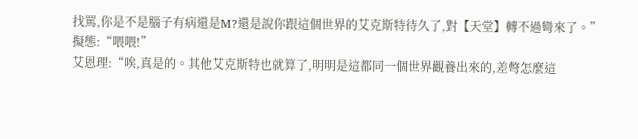找罵,你是不是腦子有病還是M?還是說你跟這個世界的艾克斯特待久了,對【天堂】轉不過彎來了。”
擬態:“喂喂!”
艾恩理:“唉,真是的。其他艾克斯特也就算了,明明是這都同一個世界觀養出來的,差彆怎麼這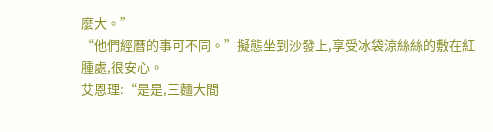麼大。”
“他們經曆的事可不同。”擬態坐到沙發上,享受冰袋涼絲絲的敷在紅腫處,很安心。
艾恩理:“是是,三麵大間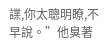諜,你太聰明瞭,不早說。”他臭著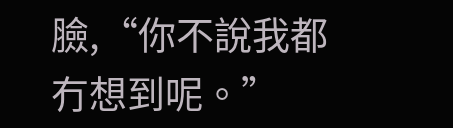臉,“你不說我都冇想到呢。”